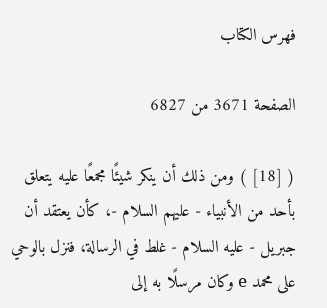فهرس الكتاب

الصفحة 3671 من 6827

( [18] ) ومن ذلك أن ينكر شيئًا مجمعًا عليه يتعلق بأحد من الأنبياء - عليهم السلام -، كأن يعتقد أن جبريل - عليه السلام - غلط في الرسالة، فنزل بالوحي على محمد e وكان مرسلًا به إلى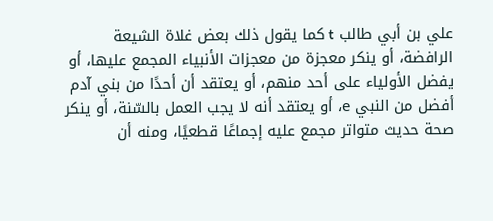علي بن أبي طالب t كما يقول ذلك بعض غلاة الشيعة الرافضة، أو ينكر معجزة من معجزات الأنبياء المجمع عليها، أو يفضل الأولياء على أحد منهم، أو يعتقد أن أحدًا من بني آدم أفضل من النبي e، أو يعتقد أنه لا يجب العمل بالسّنة، أو ينكر صحة حديث متواتر مجمع عليه إجماعًا قطعيًا، ومنه أن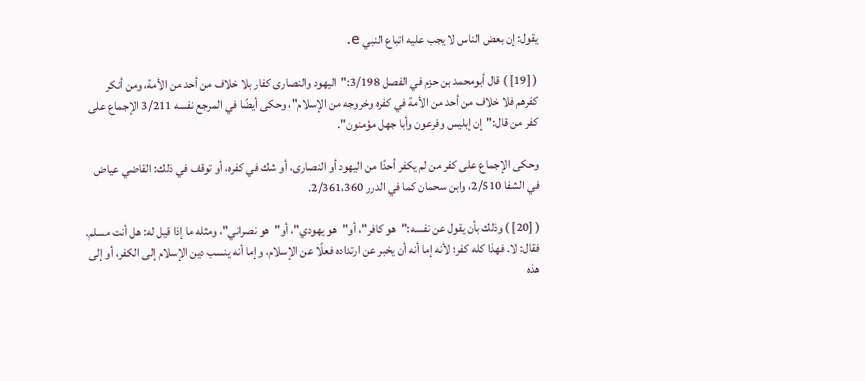يقول: إن بعض الناس لا يجب عليه اتباع النبي e.

( [19] ) قال أبومحمد بن حزم في الفصل 3/198:"اليهود والنصارى كفار بلا خلاف من أحد من الأمة، ومن أنكر كفرهم فلا خلاف من أحد من الأمة في كفره وخروجه من الإسلام"، وحكى أيضًا في المرجع نفسه 3/211 الإجماع على كفر من قال:"إن إبليس وفرعون وأبا جهل مؤمنون".

وحكى الإجماع على كفر من لم يكفر أحدًا من اليهود أو النصارى، أو شك في كفره، أو توقف في ذلك: القاضي عياض في الشفا 2/510، وابن سحمان كما في الدرر 2/361،360.

( [20] ) وذلك بأن يقول عن نفسه:"هو كافر"، أو"هو يهودي"، أو"هو نصراني"، ومثله ما إذا قيل له: هل أنت مسلم. فقال: لا. فهذا كله كفر؛ لأنه إما أنه أن يخبر عن ارتداده فعلًا عن الإسلام، وإما أنه ينسب دين الإسلام إلى الكفر، أو إلى هذه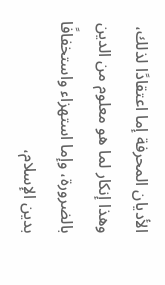الأديان المحرفة إما اعتقادًا لذلك، وهذا إنكار لما هو معلوم من الدين بالضرورة، وإما استهزاء واستخفافًا بدين الإسلام،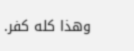وهذا كله كفر.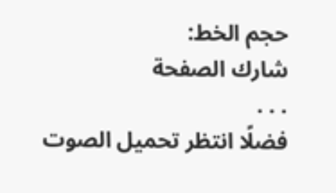حجم الخط:
شارك الصفحة
. . .
فضلًا انتظر تحميل الصوت